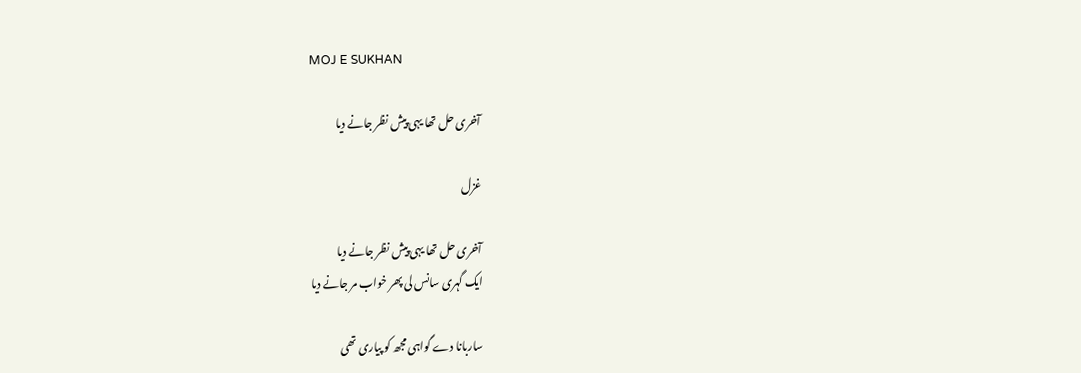MOJ E SUKHAN

آخری حل تھا یہی پیش نظر جانے دیا

غزل

آخری حل تھا یہی پیش نظر جانے دیا
ایک گہری سانس لی پھر خواب مر جانے دیا

ساربانا دے گواہی مجھ کو پیاری تھی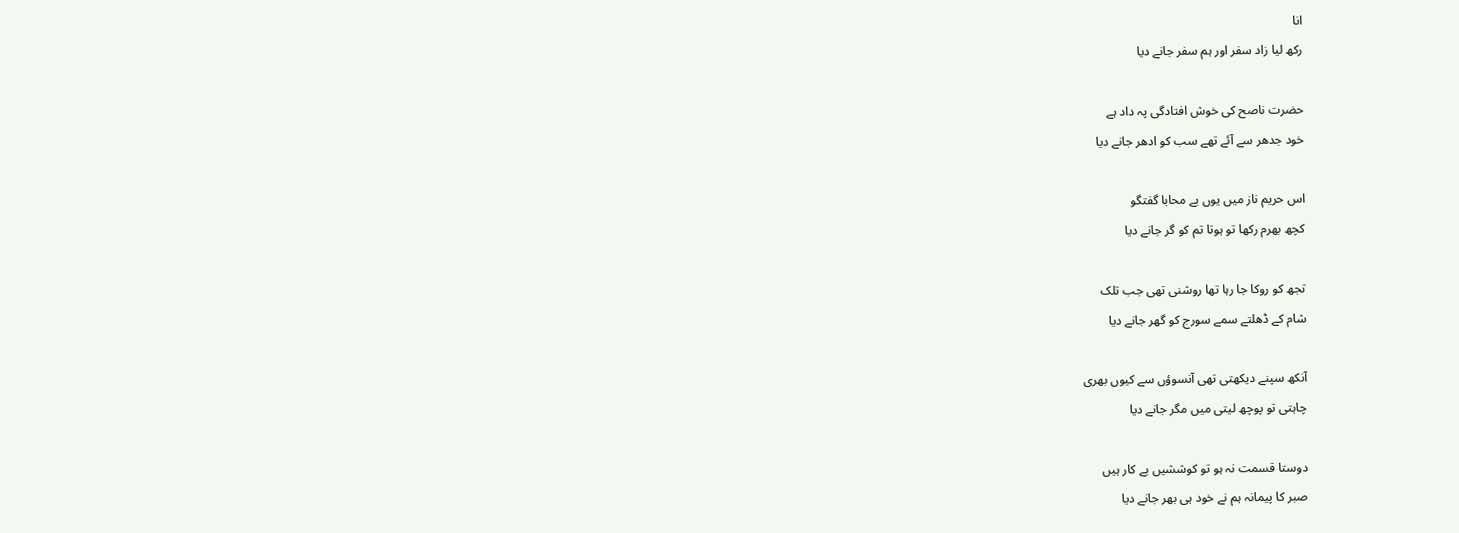انا
رکھ لیا زاد سفر اور ہم سفر جانے دیا

حضرت ناصح کی خوش افتادگی پہ داد ہے
خود جدھر سے آئے تھے سب کو ادھر جانے دیا

اس حریم ناز میں یوں بے محابا گفتگو
کچھ بھرم رکھا تو ہوتا تم کو گر جانے دیا

تجھ کو روکا جا رہا تھا روشنی تھی جب تلک
شام کے ڈھلتے سمے سورج کو گھر جانے دیا

آنکھ سپنے دیکھتی تھی آنسوؤں سے کیوں بھری
چاہتی تو پوچھ لیتی میں مگر جانے دیا

دوستا قسمت نہ ہو تو کوششیں بے کار ہیں
صبر کا پیمانہ ہم نے خود ہی بھر جانے دیا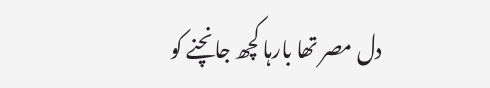دل مصر تھا بارہا کچھ جانچنے کو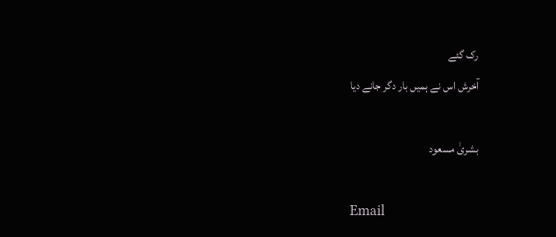رک گئے
آخرش اس نے ہمیں بار دگر جانے دیا

بشریٰ مسعود

Email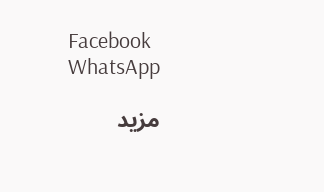Facebook
WhatsApp

مزید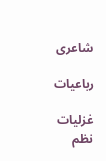شاعری

رباعیات

غزلیات
نظم